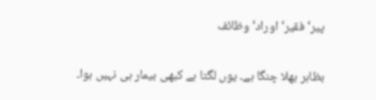پیر‘ فقیر‘ اوراد‘ وظائف

بظاہر بھلا چنگا ہے۔ یوں لگتا ہے کبھی بیمار ہی نہیں ہوا۔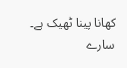کھانا پینا ٹھیک ہے۔ سارے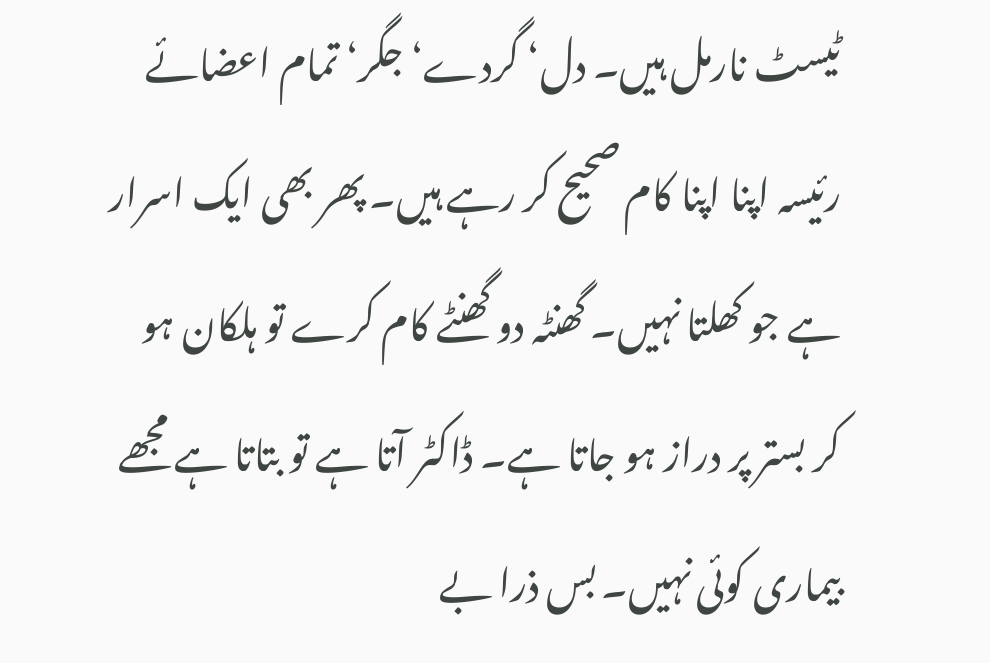ٹیسٹ نارمل ہیں۔ دل‘ گردے‘ جگر‘ تمام اعضائے رئیسہ اپنا اپنا کام صحیح کر رہے ہیں۔ پھر بھی ایک اسرار ہے جو کھلتا نہیں۔ گھنٹہ دو گھنٹے کام کرے تو ہلکان ہو کر بستر پر دراز ہو جاتا ہے۔ ڈاکٹر آتا ہے تو بتاتا ہے مجھے بیماری کوئی نہیں۔ بس ذرا بے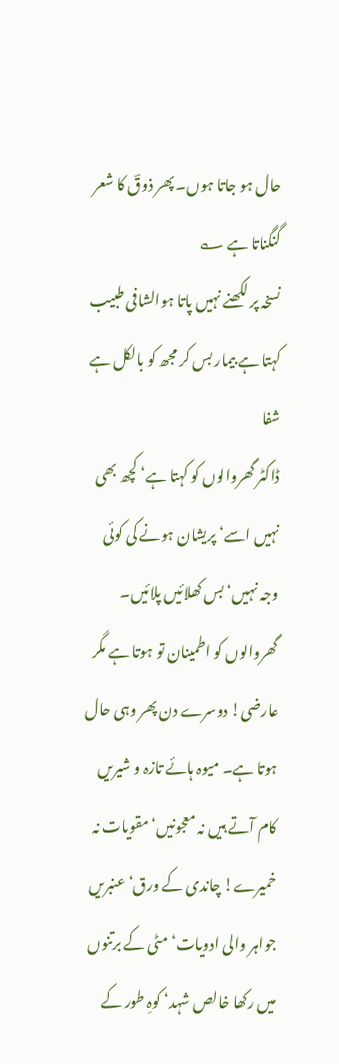حال ہو جاتا ہوں۔ پھر ذوقؔ کا شعر گنگناتا ہے ؎
نسخہ پر لکھنے نہیں پاتا ہوالشافی طبیب
کہتا ہے بیمار بس کر مجھ کو بالکل ہے شفا
ڈاکٹر گھروالوں کو کہتا ہے‘ کچھ بھی نہیں اسے‘ پریشان ہونے کی کوئی وجہ نہیں‘ بس کھلائیں پلائیں۔ گھروالوں کو اطمینان تو ہوتا ہے مگر عارضی! دوسرے دن پھر وہی حال ہوتا ہے۔ میوہ ہائے تازہ و شیریں کام آتے ہیں نہ معجونیں‘ مقویات نہ خمیرے! چاندی کے ورق‘ عنبریں جواہر والی ادویات‘ مٹی کے برتنوں میں رکھا خالص شہد‘ کوہِ طور کے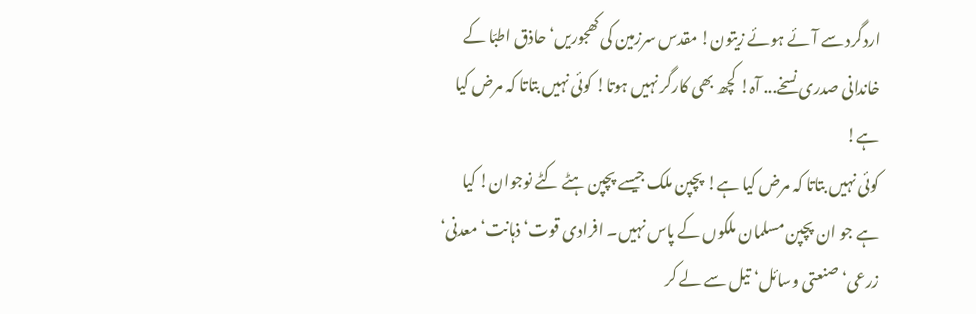اردگرد سے آئے ہوئے زیتون! مقدس سرزمین کی کھجوریں‘ حاذق اطبّا کے خاندانی صدری نسخے... آہ! کچھ بھی کارگر نہیں ہوتا! کوئی نہیں بتاتا کہ مرض کیا ہے!
کوئی نہیں بتاتا کہ مرض کیا ہے! پچپن ملک جیسے پچپن ہٹے کٹے نوجوان! کیا ہے جو ان پچپن مسلمان ملکوں کے پاس نہیں۔ افرادی قوت‘ ذہانت‘ معدنی‘ زرعی‘ صنعتی وسائل‘ تیل سے لے کر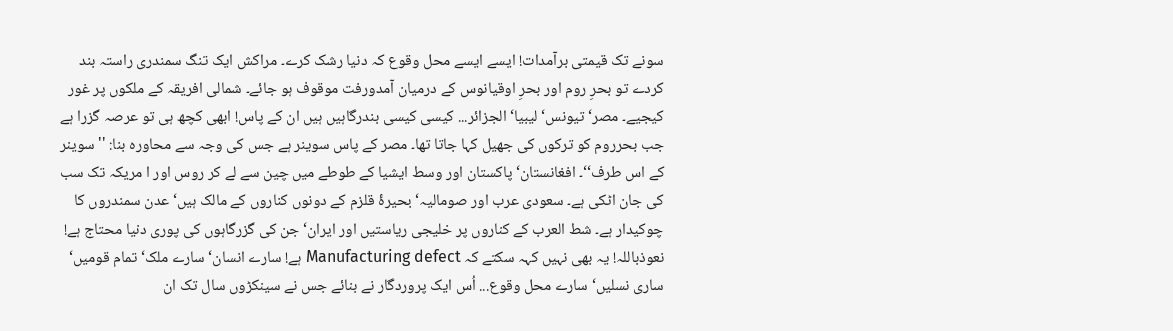سونے تک قیمتی برآمدات! ایسے ایسے محل وقوع کہ دنیا رشک کرے۔ مراکش ایک تنگ سمندری راستہ بند کردے تو بحرِ روم اور بحرِ اوقیانوس کے درمیان آمدورفت موقوف ہو جائے۔ شمالی افریقہ کے ملکوں پر غور کیجیے۔ مصر‘ تیونس‘ لیبیا‘ الجزائر... کیسی کیسی بندرگاہیں ہیں ان کے پاس! ابھی کچھ ہی تو عرصہ گزرا ہے جب بحرروم کو ترکوں کی جھیل کہا جاتا تھا۔ مصر کے پاس سوینر ہے جس کی وجہ سے محاورہ بنا: ''سوینر کے اس طرف‘‘۔ افغانستان‘ پاکستان اور وسط ایشیا کے طوطے میں چین سے لے کر روس اور ا مریکہ تک سب کی جان اٹکی ہے۔ سعودی عرب اور صومالیہ‘ بحیرۂ قلزم کے دونوں کناروں کے مالک ہیں‘ عدن سمندروں کا چوکیدار ہے۔ شط العرب کے کناروں پر خلیجی ریاستیں اور ایران‘ جن کی گزرگاہوں کی پوری دنیا محتاج ہے!
نعوذباللہ! یہ بھی نہیں کہہ سکتے کہ Manufacturing defect ہے! سارے انسان‘ سارے ملک‘ تمام قومیں‘ ساری نسلیں‘ سارے محل وقوع... اُس ایک پروردگار نے بنائے جس نے سینکڑوں سال تک ان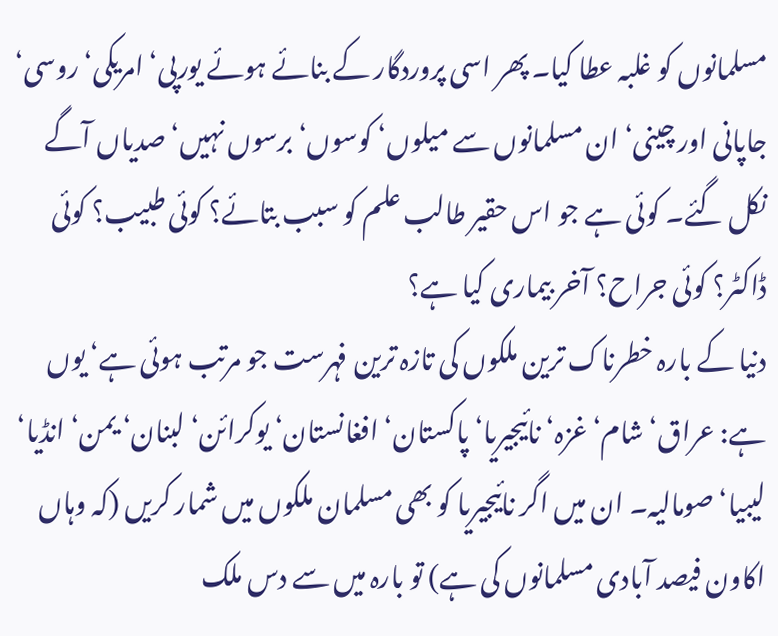مسلمانوں کو غلبہ عطا کیا۔ پھر اسی پروردگار کے بنائے ہوئے یورپی‘ امریکی‘ روسی‘ جاپانی اور چینی‘ ان مسلمانوں سے میلوں‘ کوسوں‘ برسوں نہیں‘ صدیاں آگے نکل گئے۔ کوئی ہے جو اس حقیر طالب علم کو سبب بتائے؟ کوئی طبیب؟ کوئی ڈاکٹر؟ کوئی جراح؟ آخر بیماری کیا ہے؟
دنیا کے بارہ خطرناک ترین ملکوں کی تازہ ترین فہرست جو مرتب ہوئی ہے‘ یوں ہے: عراق‘ شام‘ غزہ‘ نائیجیریا‘ پاکستان‘ افغانستان‘ یوکرائن‘ لبنان‘ یمن‘ انڈیا‘ لیبیا‘ صومالیہ۔ ان میں اگر نائیجیریا کو بھی مسلمان ملکوں میں شمار کریں (کہ وہاں اکاون فیصد آبادی مسلمانوں کی ہے) تو بارہ میں سے دس ملک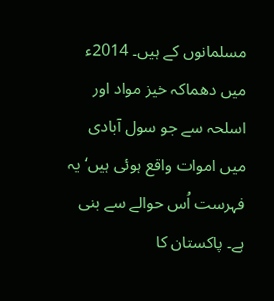مسلمانوں کے ہیں۔ 2014ء میں دھماکہ خیز مواد اور اسلحہ سے جو سول آبادی میں اموات واقع ہوئی ہیں‘ یہ فہرست اُس حوالے سے بنی ہے۔ پاکستان کا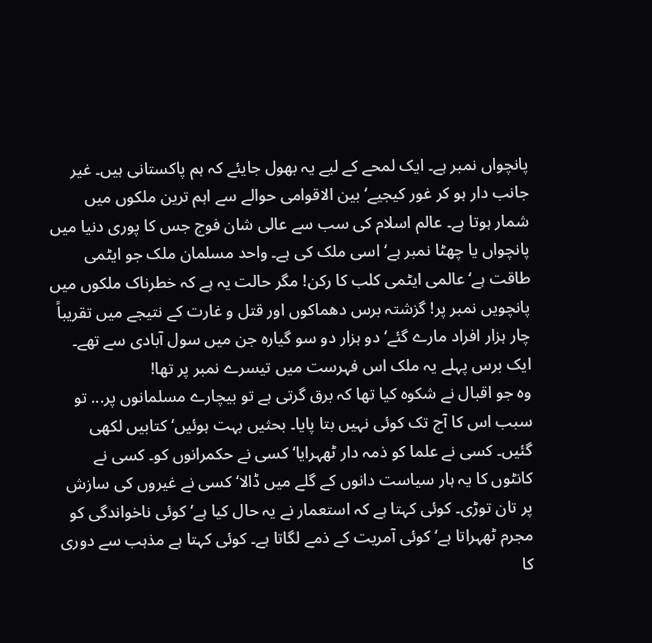پانچواں نمبر ہے۔ ایک لمحے کے لیے یہ بھول جایئے کہ ہم پاکستانی ہیں۔ غیر جانب دار ہو کر غور کیجیے‘ بین الاقوامی حوالے سے اہم ترین ملکوں میں شمار ہوتا ہے۔ عالم اسلام کی سب سے عالی شان فوج جس کا پوری دنیا میں پانچواں یا چھٹا نمبر ہے‘ اسی ملک کی ہے۔ واحد مسلمان ملک جو ایٹمی طاقت ہے‘ عالمی ایٹمی کلب کا رکن! مگر حالت یہ ہے کہ خطرناک ملکوں میں پانچویں نمبر پر! گزشتہ برس دھماکوں اور قتل و غارت کے نتیجے میں تقریباً چار ہزار افراد مارے گئے‘ دو ہزار دو سو گیارہ جن میں سول آبادی سے تھے۔ ایک برس پہلے یہ ملک اس فہرست میں تیسرے نمبر پر تھا!
وہ جو اقبال نے شکوہ کیا تھا کہ برق گرتی ہے تو بیچارے مسلمانوں پر... تو سبب اس کا آج تک کوئی نہیں بتا پایا۔ بحثیں بہت ہوئیں‘ کتابیں لکھی گئیں۔ کسی نے علما کو ذمہ دار ٹھہرایا‘ کسی نے حکمرانوں کو۔ کسی نے کانٹوں کا یہ ہار سیاست دانوں کے گلے میں ڈالا‘ کسی نے غیروں کی سازش پر تان توڑی۔ کوئی کہتا ہے کہ استعمار نے یہ حال کیا ہے‘ کوئی ناخواندگی کو مجرم ٹھہراتا ہے‘ کوئی آمریت کے ذمے لگاتا ہے۔ کوئی کہتا ہے مذہب سے دوری کا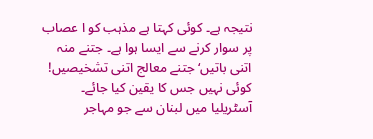نتیجہ ہے۔ کوئی کہتا ہے مذہب کو ا عصاب پر سوار کرنے سے ایسا ہوا ہے۔ جتنے منہ اتنی باتیں‘ جتنے معالج اتنی تشخیصیں! کوئی نہیں جس کا یقین کیا جائے۔
آسٹریلیا میں لبنان سے جو مہاجر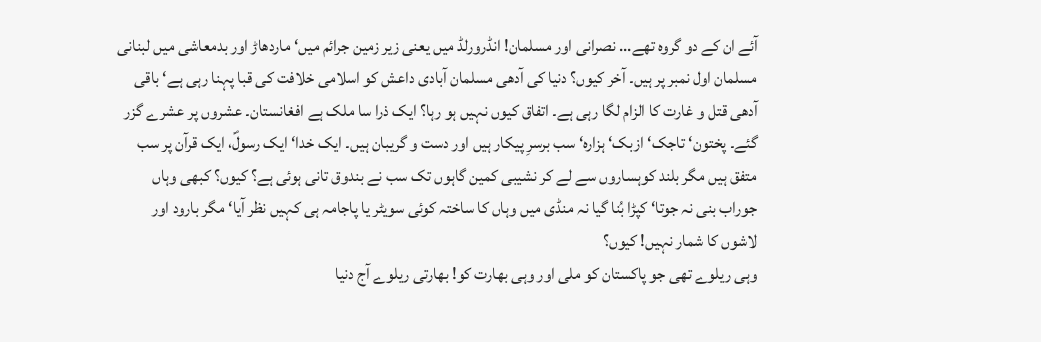آئے ان کے دو گروہ تھے... نصرانی اور مسلمان! انڈرورلڈ میں یعنی زیر زمین جرائم میں‘ ماردھاڑ اور بدمعاشی میں لبنانی مسلمان اول نمبر پر ہیں۔ آخر کیوں؟ دنیا کی آدھی مسلمان آبادی داعش کو اسلامی خلافت کی قبا پہنا رہی ہے‘ باقی آدھی قتل و غارت کا الزام لگا رہی ہے۔ اتفاق کیوں نہیں ہو رہا؟ ایک ذرا سا ملک ہے افغانستان۔ عشروں پر عشرے گزر گئے۔ پختون‘ تاجک‘ ازبک‘ ہزارہ‘ سب برسرِ پیکار ہیں اور دست و گریبان ہیں۔ ایک خدا‘ ایک رسولؐ، ایک قرآن پر سب متفق ہیں مگر بلند کوہساروں سے لے کر نشیبی کمین گاہوں تک سب نے بندوق تانی ہوئی ہے؟ کیوں؟ کبھی وہاں جوراب بنی نہ جوتا‘ کپڑا بُنا گیا نہ منڈی میں وہاں کا ساختہ کوئی سویٹر یا پاجامہ ہی کہیں نظر آیا‘ مگر بارود اور لاشوں کا شمار نہیں! کیوں؟
وہی ریلوے تھی جو پاکستان کو ملی اور وہی بھارت کو! بھارتی ریلوے آج دنیا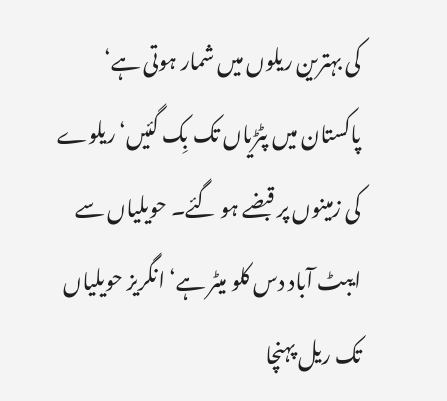کی بہترین ریلوں میں شمار ہوتی ہے‘ پاکستان میں پٹڑیاں تک بِک گئیں‘ ریلوے کی زمینوں پر قبضے ہو گئے۔ حویلیاں سے ایبٹ آباد دس کلو میٹر ہے‘ انگریز حویلیاں تک ریل پہنچا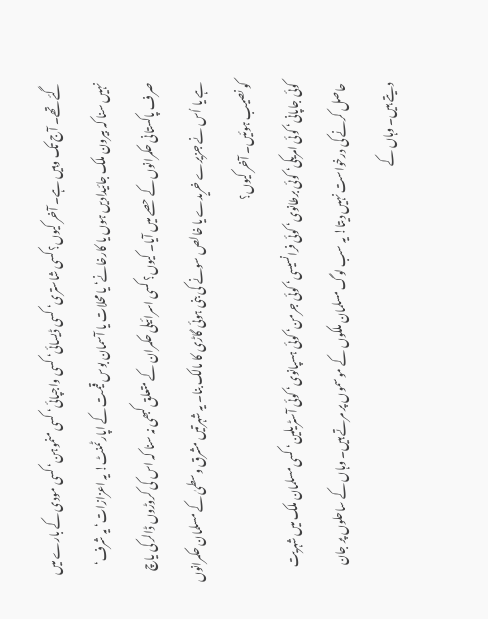گئے تھے۔ آج تک وہیں ہے۔ آخر کیوں؟ کسی شاستری‘ کسی ڈیسائی‘ کسی واجپائی‘ کسی منموہن‘ کسی مودی کے بارے میں نہیں سنا کہ بیرون ملک جائیدادیں ہوں یا کارخانے‘ یا محلات یا آسمان بوس قیمت کے اپارٹمنٹ! یہ اعزازات‘ یہ شرف‘ صرف پاکستانی حکمرانوں کے حصے میں آیا۔ کیوں؟ کسی اسرائیلی حکمران کے متعلق کبھی نہ سنا کہ اس کی کروڑوں ڈالر کی یاچ ہے یا اُس نے جزیرے خریدے یا خالص سونے کی بنی ہوئی گاڑی کا مالک بنا۔ یہ شہرتیں مشرق وسطیٰ کے مسلمان حکمرانوں کو نصیب ہوئیں۔ آخر کیوں؟
کوئی جاپانی‘ کوئی امریکی‘ کوئی برطانوی‘ کوئی فرانسیسی‘ کوئی جرمن‘ کوئی ہسپانوی‘ کوئی آسٹریلین‘ کسی مسلمان ملک میں شہریت حاصل کرنے کی درخواست نہیں دیتا! یہ سب لوگ مسلمان ملکوں کے موسموں پر مرتے ہیں۔ وہاں کے ساحلوں پر جان دیتے ہیں۔ وہاں کے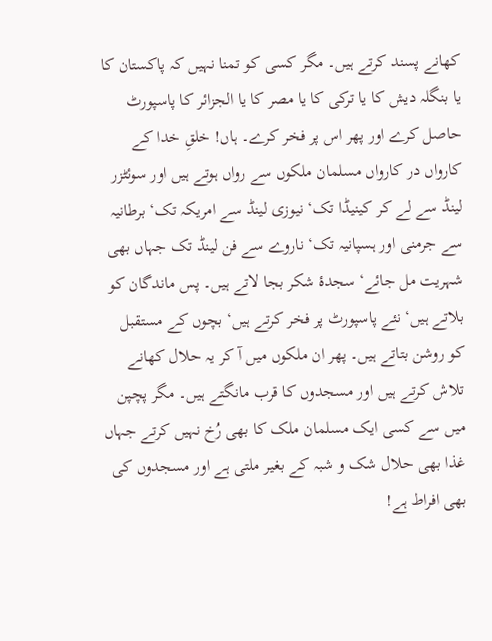کھانے پسند کرتے ہیں۔ مگر کسی کو تمنا نہیں کہ پاکستان کا یا بنگلہ دیش کا یا ترکی کا یا مصر کا یا الجزائر کا پاسپورٹ حاصل کرے اور پھر اس پر فخر کرے۔ ہاں! خلقِ خدا کے کارواں در کارواں مسلمان ملکوں سے رواں ہوتے ہیں اور سوئٹزر لینڈ سے لے کر کینیڈا تک‘ نیوزی لینڈ سے امریکہ تک‘ برطانیہ سے جرمنی اور ہسپانیہ تک‘ ناروے سے فن لینڈ تک جہاں بھی شہریت مل جائے‘ سجدۂ شکر بجا لاتے ہیں۔ پس ماندگان کو بلاتے ہیں‘ نئے پاسپورٹ پر فخر کرتے ہیں‘ بچوں کے مستقبل کو روشن بتاتے ہیں۔ پھر ان ملکوں میں آ کر یہ حلال کھانے تلاش کرتے ہیں اور مسجدوں کا قرب مانگتے ہیں۔ مگر پچپن میں سے کسی ایک مسلمان ملک کا بھی رُخ نہیں کرتے جہاں غذا بھی حلال شک و شبہ کے بغیر ملتی ہے اور مسجدوں کی بھی افراط ہے!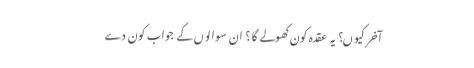آخر کیوں؟ یہ عقدہ کون کھولے گا؟ ان سوالوں کے جواب کون دے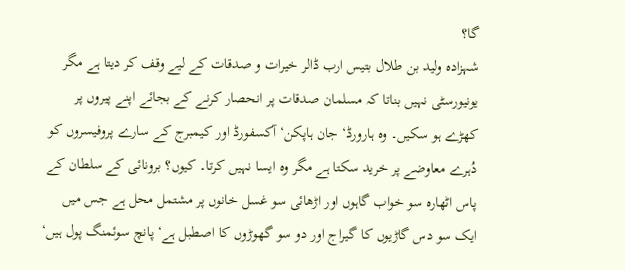گا؟
شہزادہ ولید بن طلال بتیس ارب ڈالر خیرات و صدقات کے لیے وقف کر دیتا ہے مگر یونیورسٹی نہیں بناتا کہ مسلمان صدقات پر انحصار کرنے کے بجائے اپنے پیروں پر کھڑے ہو سکیں۔ وہ ہارورڈ‘ جان ہاپکن‘ آکسفورڈ اور کیمبرج کے سارے پروفیسروں کو دُہرے معاوضے پر خرید سکتا ہے مگر وہ ایسا نہیں کرتا۔ کیوں؟ برونائی کے سلطان کے پاس اٹھارہ سو خواب گاہوں اور اڑھائی سو غسل خانوں پر مشتمل محل ہے جس میں ایک سو دس گاڑیوں کا گیراج اور دو سو گھوڑوں کا اصطبل ہے‘ پانچ سوئمنگ پول ہیں‘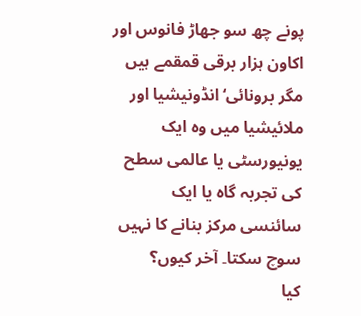پونے چھ سو جھاڑ فانوس اور اکاون ہزار برقی قمقمے ہیں مگر برونائی‘ انڈونیشیا اور ملائیشیا میں وہ ایک یونیورسٹی یا عالمی سطح کی تجربہ گاہ یا ایک سائنسی مرکز بنانے کا نہیں سوچ سکتا۔ آخر کیوں؟
کیا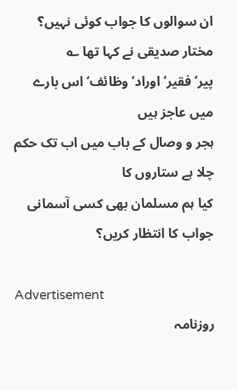ان سوالوں کا جواب کوئی نہیں؟
مختار صدیقی نے کہا تھا ؎
پیر‘ فقیر‘ اوراد‘ وظائف‘ اس بارے میں عاجز ہیں
ہجر و وصال کے باب میں اب تک حکم چلا ہے ستاروں کا
کیا ہم مسلمان بھی کسی آسمانی جواب کا انتظار کریں؟

Advertisement
روزنامہ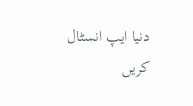دنیا ایپ انسٹال کریں